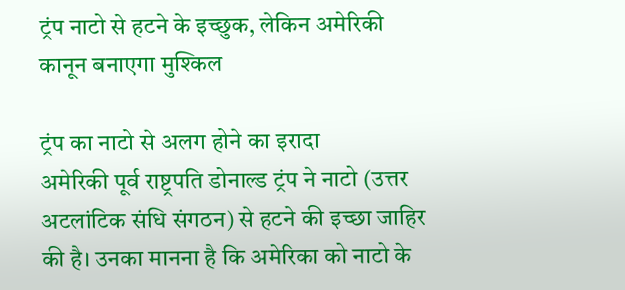ट्रंप नाटो से हटने के इच्छुक, लेकिन अमेरिकी कानून बनाएगा मुश्किल

ट्रंप का नाटो से अलग होने का इरादा
अमेरिकी पूर्व राष्ट्रपति डोनाल्ड ट्रंप ने नाटो (उत्तर अटलांटिक संधि संगठन) से हटने की इच्छा जाहिर की है। उनका मानना है कि अमेरिका को नाटो के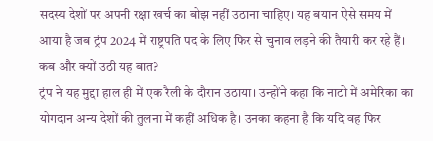सदस्य देशों पर अपनी रक्षा खर्च का बोझ नहीं उठाना चाहिए। यह बयान ऐसे समय में आया है जब ट्रंप 2024 में राष्ट्रपति पद के लिए फिर से चुनाव लड़ने की तैयारी कर रहे हैं।
कब और क्यों उठी यह बात?
ट्रंप ने यह मुद्दा हाल ही में एक रैली के दौरान उठाया। उन्होंने कहा कि नाटो में अमेरिका का योगदान अन्य देशों की तुलना में कहीं अधिक है। उनका कहना है कि यदि वह फिर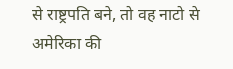से राष्ट्रपति बने, तो वह नाटो से अमेरिका की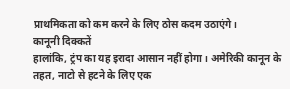प्राथमिकता को कम करने के लिए ठोस कदम उठाएंगे।
कानूनी दिक्कतें
हालांकि, ट्रंप का यह इरादा आसान नहीं होगा। अमेरिकी कानून के तहत, नाटो से हटने के लिए एक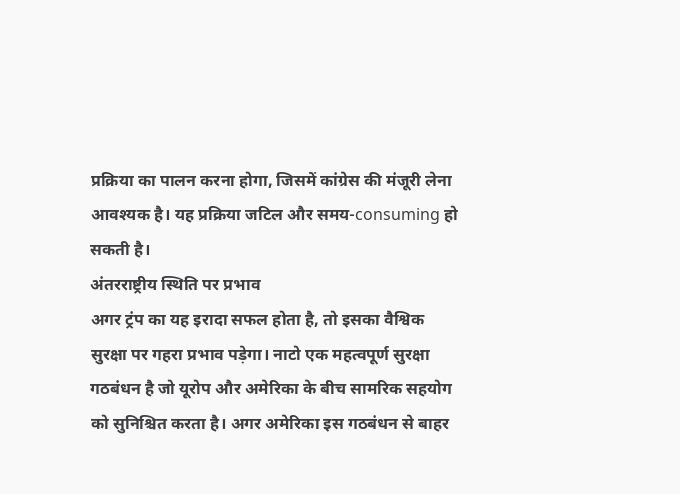प्रक्रिया का पालन करना होगा, जिसमें कांग्रेस की मंजूरी लेना आवश्यक है। यह प्रक्रिया जटिल और समय-consuming हो सकती है।
अंतरराष्ट्रीय स्थिति पर प्रभाव
अगर ट्रंप का यह इरादा सफल होता है, तो इसका वैश्विक सुरक्षा पर गहरा प्रभाव पड़ेगा। नाटो एक महत्वपूर्ण सुरक्षा गठबंधन है जो यूरोप और अमेरिका के बीच सामरिक सहयोग को सुनिश्चित करता है। अगर अमेरिका इस गठबंधन से बाहर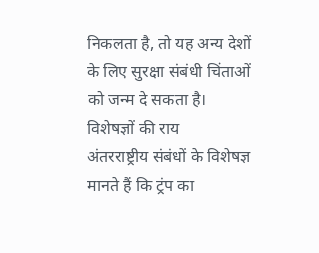निकलता है, तो यह अन्य देशों के लिए सुरक्षा संबंधी चिंताओं को जन्म दे सकता है।
विशेषज्ञों की राय
अंतरराष्ट्रीय संबंधों के विशेषज्ञ मानते हैं कि ट्रंप का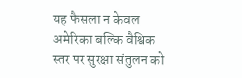यह फैसला न केवल अमेरिका बल्कि वैश्विक स्तर पर सुरक्षा संतुलन को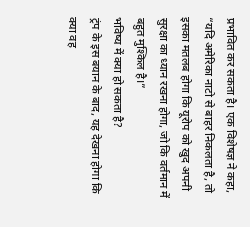प्रभावित कर सकता है। एक विशेषज्ञ ने कहा, “यदि अमेरिका नाटो से बाहर निकलता है, तो इसका मतलब होगा कि यूरोप को खुद अपनी सुरक्षा का ध्यान रखना होगा, जो कि वर्तमान में बहुत मुश्किल है।”
भविष्य में क्या हो सकता है?
ट्रंप के इस बयान के बाद, यह देखना होगा कि क्या वह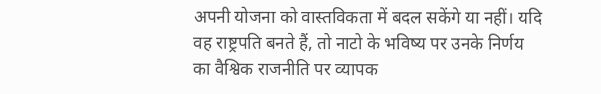अपनी योजना को वास्तविकता में बदल सकेंगे या नहीं। यदि वह राष्ट्रपति बनते हैं, तो नाटो के भविष्य पर उनके निर्णय का वैश्विक राजनीति पर व्यापक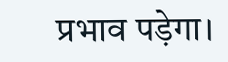प्रभाव पड़ेगा।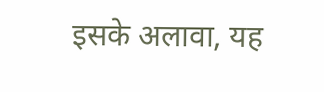इसके अलावा, यह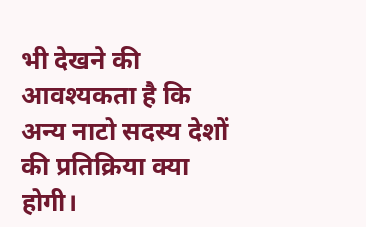भी देखने की आवश्यकता है कि अन्य नाटो सदस्य देशों की प्रतिक्रिया क्या होगी।